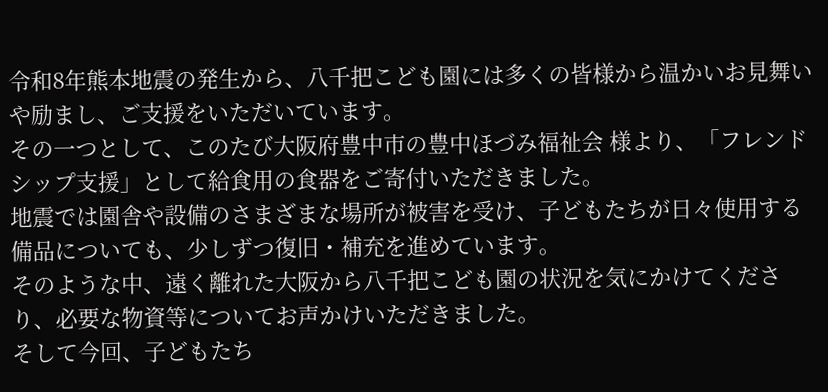令和8年熊本地震の発生から、八千把こども園には多くの皆様から温かいお見舞いや励まし、ご支援をいただいています。
その一つとして、このたび大阪府豊中市の豊中ほづみ福祉会 様より、「フレンドシップ支援」として給食用の食器をご寄付いただきました。
地震では園舎や設備のさまざまな場所が被害を受け、子どもたちが日々使用する備品についても、少しずつ復旧・補充を進めています。
そのような中、遠く離れた大阪から八千把こども園の状況を気にかけてくださり、必要な物資等についてお声かけいただきました。
そして今回、子どもたち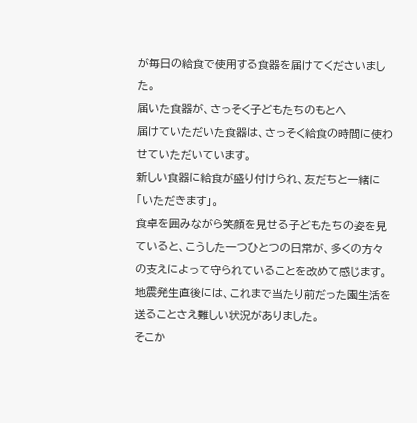が毎日の給食で使用する食器を届けてくださいました。
届いた食器が、さっそく子どもたちのもとへ
届けていただいた食器は、さっそく給食の時間に使わせていただいています。
新しい食器に給食が盛り付けられ、友だちと一緒に「いただきます」。
食卓を囲みながら笑顔を見せる子どもたちの姿を見ていると、こうした一つひとつの日常が、多くの方々の支えによって守られていることを改めて感じます。
地震発生直後には、これまで当たり前だった園生活を送ることさえ難しい状況がありました。
そこか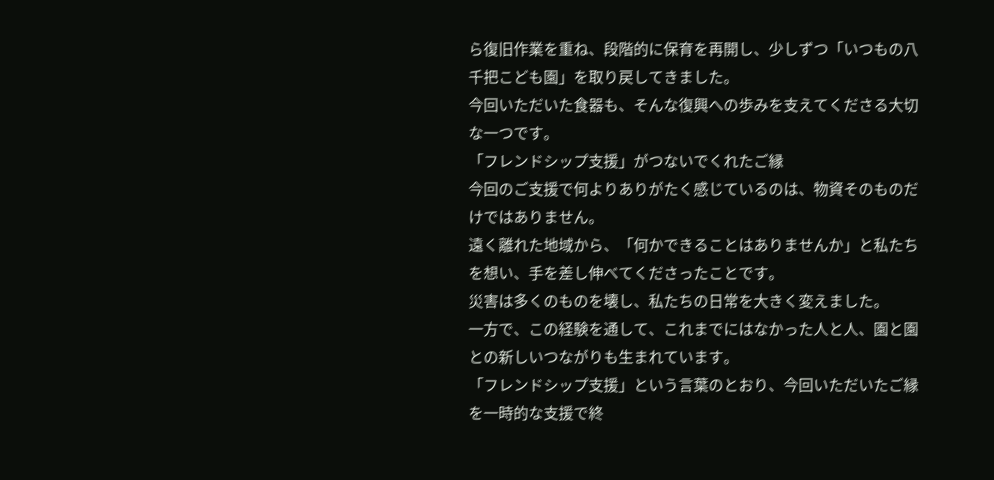ら復旧作業を重ね、段階的に保育を再開し、少しずつ「いつもの八千把こども園」を取り戻してきました。
今回いただいた食器も、そんな復興への歩みを支えてくださる大切な一つです。
「フレンドシップ支援」がつないでくれたご縁
今回のご支援で何よりありがたく感じているのは、物資そのものだけではありません。
遠く離れた地域から、「何かできることはありませんか」と私たちを想い、手を差し伸べてくださったことです。
災害は多くのものを壊し、私たちの日常を大きく変えました。
一方で、この経験を通して、これまでにはなかった人と人、園と園との新しいつながりも生まれています。
「フレンドシップ支援」という言葉のとおり、今回いただいたご縁を一時的な支援で終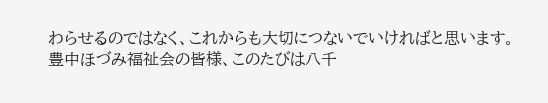わらせるのではなく、これからも大切につないでいければと思います。
豊中ほづみ福祉会の皆様、このたびは八千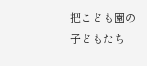把こども園の子どもたち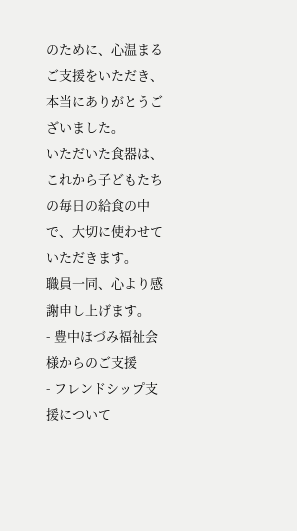のために、心温まるご支援をいただき、本当にありがとうございました。
いただいた食器は、これから子どもたちの毎日の給食の中で、大切に使わせていただきます。
職員一同、心より感謝申し上げます。
- 豊中ほづみ福祉会様からのご支援
- フレンドシップ支援について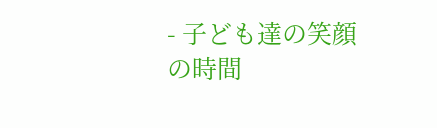- 子ども達の笑顔の時間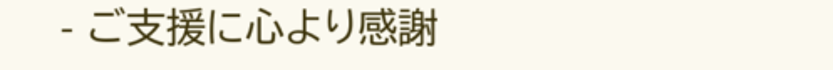- ご支援に心より感謝